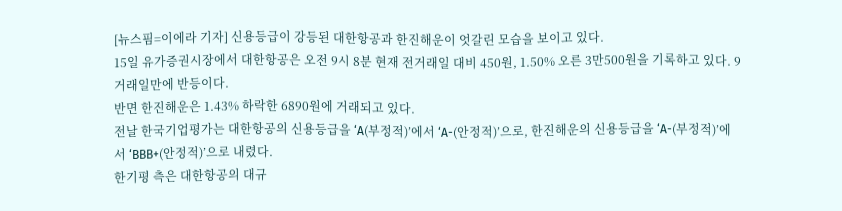[뉴스핌=이에라 기자] 신용등급이 강등된 대한항공과 한진해운이 엇갈린 모습을 보이고 있다.
15일 유가증권시장에서 대한항공은 오전 9시 8분 현재 전거래일 대비 450원, 1.50% 오른 3만500원을 기록하고 있다. 9거래일만에 반등이다.
반면 한진해운은 1.43% 하락한 6890원에 거래되고 있다.
전날 한국기업평가는 대한항공의 신용등급을 ‘A(부정적)’에서 ‘A-(안정적)’으로, 한진해운의 신용등급을 ‘A-(부정적)’에서 ‘BBB+(안정적)’으로 내렸다.
한기평 측은 대한항공의 대규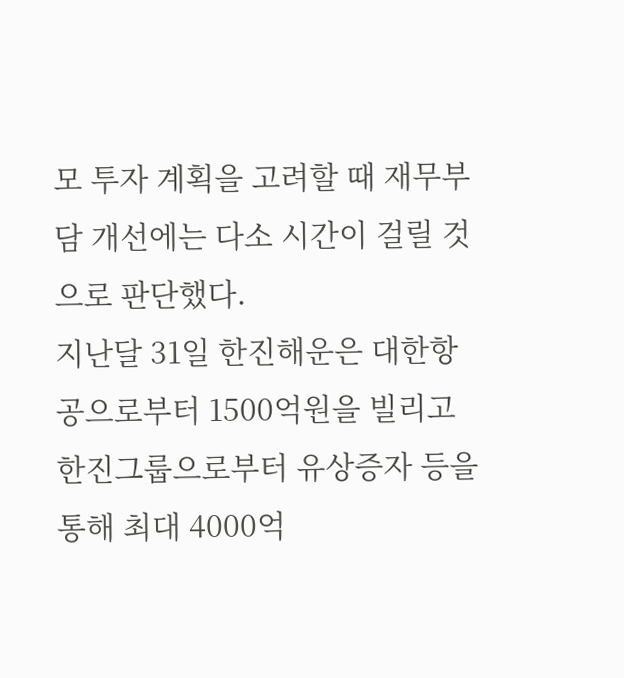모 투자 계획을 고려할 때 재무부담 개선에는 다소 시간이 걸릴 것으로 판단했다.
지난달 31일 한진해운은 대한항공으로부터 1500억원을 빌리고 한진그룹으로부터 유상증자 등을 통해 최대 4000억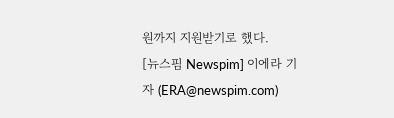원까지 지원받기로 했다.
[뉴스핌 Newspim] 이에라 기자 (ERA@newspim.com)